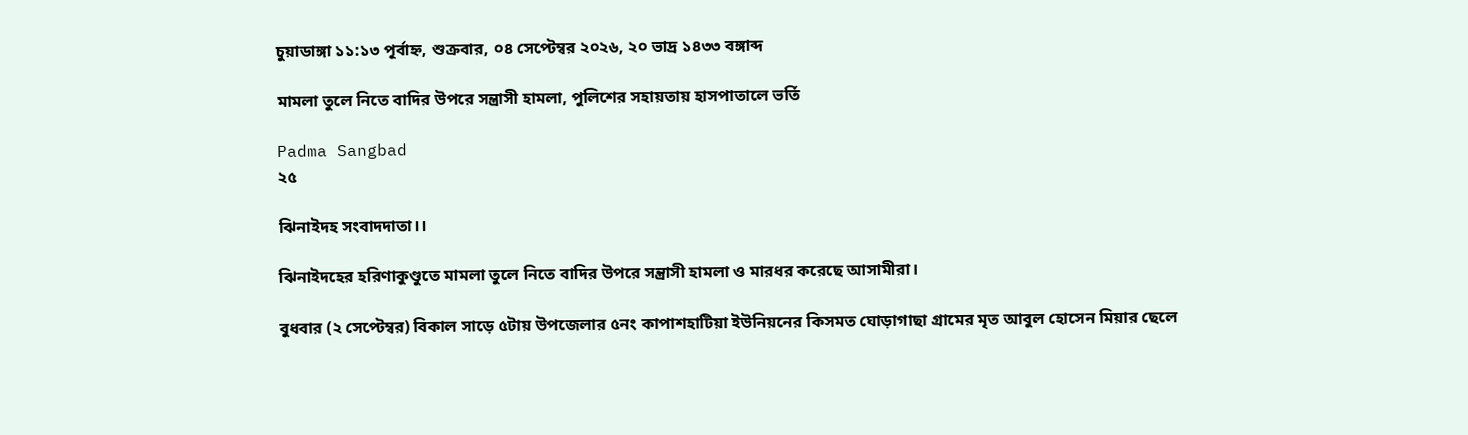চুয়াডাঙ্গা ১১:১৩ পূর্বাহ্ন, শুক্রবার, ০৪ সেপ্টেম্বর ২০২৬, ২০ ভাদ্র ১৪৩৩ বঙ্গাব্দ

মামলা তুলে নিতে বাদির উপরে সন্ত্রাসী হামলা, পুলিশের সহায়তায় হাসপাতালে ভর্তি

Padma Sangbad
২৫

ঝিনাইদহ সংবাদদাতা।।

ঝিনাইদহের হরিণাকুণ্ডুতে মামলা তুলে নিতে বাদির উপরে সন্ত্রাসী হামলা ও মারধর করেছে আসামীরা।

বুধবার (২ সেপ্টেম্বর) বিকাল সাড়ে ৫টায় উপজেলার ৫নং কাপাশহাটিয়া ইউনিয়নের কিসমত ঘোড়াগাছা গ্রামের মৃত আবুল হোসেন মিয়ার ছেলে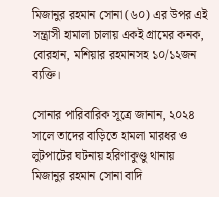মিজানুর রহমান সোনা (৬০) এর উপর এই সন্ত্রাসী হামালা চালায় একই গ্রামের কনক, বোরহান, মশিয়ার রহমানসহ ১০/১২জন ব্যক্তি।

সোনার পারিবারিক সূত্রে জানান, ২০২৪ সালে তাদের বাড়িতে হামলা মারধর ও লুটপাটের ঘটনায় হরিণাকুণ্ডু থানায় মিজানুর রহমান সোনা বাদি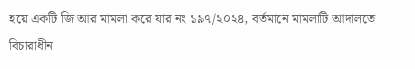হয়ে একটি জি আর মামলা করে যার নং ১৯৭/২০২৪, বর্তমানে মামলাটি আদালতে বিচারাধীন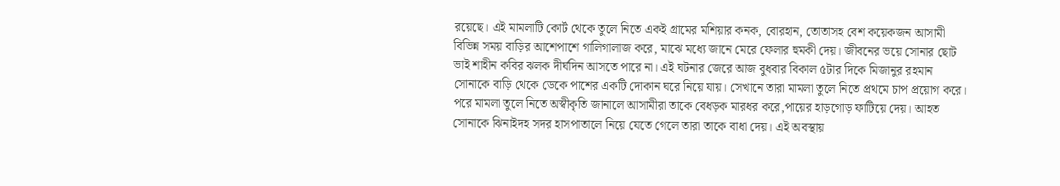রয়েছে। এই মামলাটি কোর্ট থেকে তুলে নিতে একই গ্রামের মশিয়ার কনক, বোরহান, তোতাসহ বেশ কয়েকজন আসামী বিভিন্ন সময় বাড়ির আশেপাশে গালিগালাজ করে, মাঝে মধ্যে জানে মেরে ফেলার হুমকী দেয়। জীবনের ভয়ে সোনার ছোট ভাই শাহীন কবির ঝলক দীর্ঘদিন আসতে পারে না। এই ঘটনার জেরে আজ বুধবার বিকাল ৫টার দিকে মিজানুর রহমান সোনাকে বাড়ি থেকে ডেকে পাশের একটি দোকান ঘরে নিয়ে যায়। সেখানে তারা মামলা তুলে নিতে প্রথমে চাপ প্রয়োগ করে। পরে মামলা তুলে নিতে অস্বীকৃতি জানালে আসামীরা তাকে বেধড়ক মারধর করে,পায়ের হাড়গোড় ফাটিয়ে দেয়। আহত সোনাকে ঝিনাইদহ সদর হাসপাতালে নিয়ে যেতে গেলে তারা তাকে বাধা দেয়। এই অবস্থায়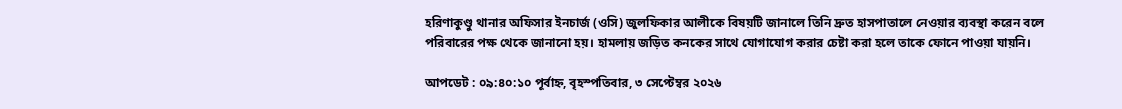হরিণাকুণ্ডু থানার অফিসার ইনচার্জ (ওসি) জুলফিকার আলীকে বিষয়টি জানালে তিনি দ্রুত হাসপাতালে নেওয়ার ব্যবস্থা করেন বলে পরিবারের পক্ষ থেকে জানানো হয়। হামলায় জড়িত কনকের সাথে যোগাযোগ করার চেষ্টা করা হলে তাকে ফোনে পাওয়া যায়নি।

আপডেট : ০৯:৪০:১০ পূর্বাহ্ন, বৃহস্পতিবার, ৩ সেপ্টেম্বর ২০২৬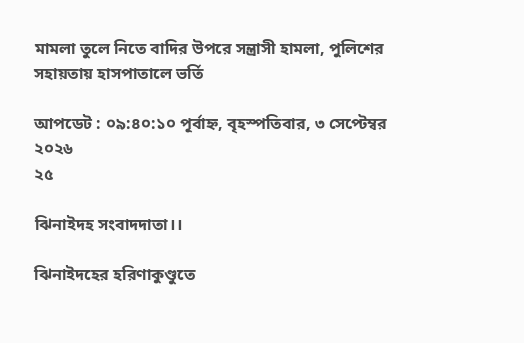মামলা তুলে নিতে বাদির উপরে সন্ত্রাসী হামলা, পুলিশের সহায়তায় হাসপাতালে ভর্তি

আপডেট : ০৯:৪০:১০ পূর্বাহ্ন, বৃহস্পতিবার, ৩ সেপ্টেম্বর ২০২৬
২৫

ঝিনাইদহ সংবাদদাতা।।

ঝিনাইদহের হরিণাকুণ্ডুতে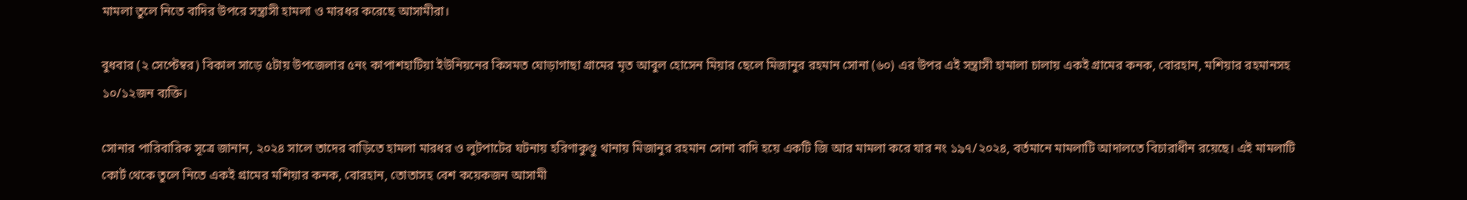মামলা তুলে নিতে বাদির উপরে সন্ত্রাসী হামলা ও মারধর করেছে আসামীরা।

বুধবার (২ সেপ্টেম্বর) বিকাল সাড়ে ৫টায় উপজেলার ৫নং কাপাশহাটিয়া ইউনিয়নের কিসমত ঘোড়াগাছা গ্রামের মৃত আবুল হোসেন মিয়ার ছেলে মিজানুর রহমান সোনা (৬০) এর উপর এই সন্ত্রাসী হামালা চালায় একই গ্রামের কনক, বোরহান, মশিয়ার রহমানসহ ১০/১২জন ব্যক্তি।

সোনার পারিবারিক সূত্রে জানান, ২০২৪ সালে তাদের বাড়িতে হামলা মারধর ও লুটপাটের ঘটনায় হরিণাকুণ্ডু থানায় মিজানুর রহমান সোনা বাদি হয়ে একটি জি আর মামলা করে যার নং ১৯৭/২০২৪, বর্তমানে মামলাটি আদালতে বিচারাধীন রয়েছে। এই মামলাটি কোর্ট থেকে তুলে নিতে একই গ্রামের মশিয়ার কনক, বোরহান, তোতাসহ বেশ কয়েকজন আসামী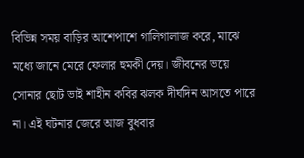বিভিন্ন সময় বাড়ির আশেপাশে গালিগালাজ করে, মাঝে মধ্যে জানে মেরে ফেলার হুমকী দেয়। জীবনের ভয়ে সোনার ছোট ভাই শাহীন কবির ঝলক দীর্ঘদিন আসতে পারে না। এই ঘটনার জেরে আজ বুধবার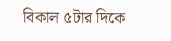বিকাল ৫টার দিকে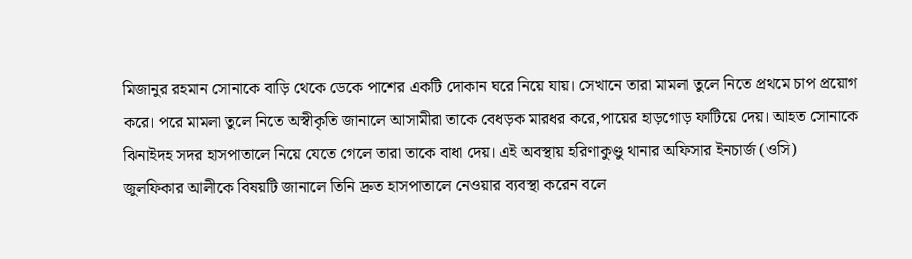মিজানুর রহমান সোনাকে বাড়ি থেকে ডেকে পাশের একটি দোকান ঘরে নিয়ে যায়। সেখানে তারা মামলা তুলে নিতে প্রথমে চাপ প্রয়োগ করে। পরে মামলা তুলে নিতে অস্বীকৃতি জানালে আসামীরা তাকে বেধড়ক মারধর করে,পায়ের হাড়গোড় ফাটিয়ে দেয়। আহত সোনাকে ঝিনাইদহ সদর হাসপাতালে নিয়ে যেতে গেলে তারা তাকে বাধা দেয়। এই অবস্থায় হরিণাকুণ্ডু থানার অফিসার ইনচার্জ (ওসি) জুলফিকার আলীকে বিষয়টি জানালে তিনি দ্রুত হাসপাতালে নেওয়ার ব্যবস্থা করেন বলে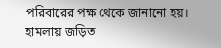পরিবারের পক্ষ থেকে জানানো হয়। হামলায় জড়িত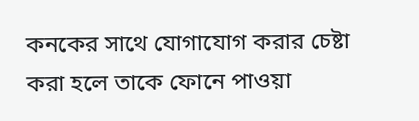কনকের সাথে যোগাযোগ করার চেষ্টা করা হলে তাকে ফোনে পাওয়া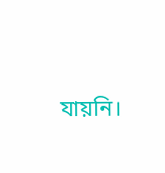যায়নি।